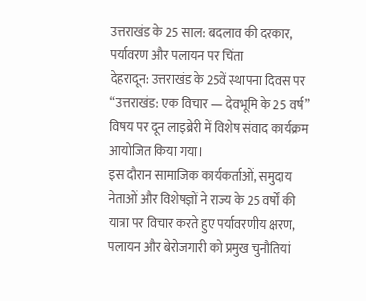उत्तराखंड के 25 साल: बदलाव की दरकार, पर्यावरण और पलायन पर चिंता
देहरादून: उत्तराखंड के 25वें स्थापना दिवस पर “उत्तराखंड: एक विचार — देवभूमि के 25 वर्ष” विषय पर दून लाइब्रेरी में विशेष संवाद कार्यक्रम आयोजित किया गया।
इस दौरान सामाजिक कार्यकर्ताओं, समुदाय नेताओं और विशेषज्ञों ने राज्य के 25 वर्षों की यात्रा पर विचार करते हुए पर्यावरणीय क्षरण, पलायन और बेरोजगारी को प्रमुख चुनौतियां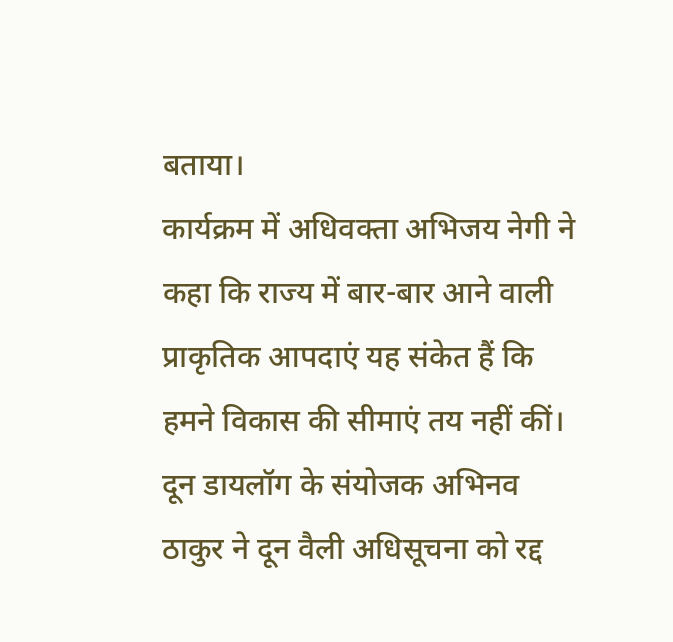बताया।
कार्यक्रम में अधिवक्ता अभिजय नेगी ने कहा कि राज्य में बार-बार आने वाली प्राकृतिक आपदाएं यह संकेत हैं कि हमने विकास की सीमाएं तय नहीं कीं। दून डायलॉग के संयोजक अभिनव ठाकुर ने दून वैली अधिसूचना को रद्द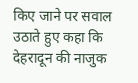किए जाने पर सवाल उठाते हुए कहा कि देहरादून की नाजुक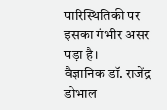पारिस्थितिकी पर इसका गंभीर असर पड़ा है।
वैज्ञानिक डॉ. राजेंद्र डोभाल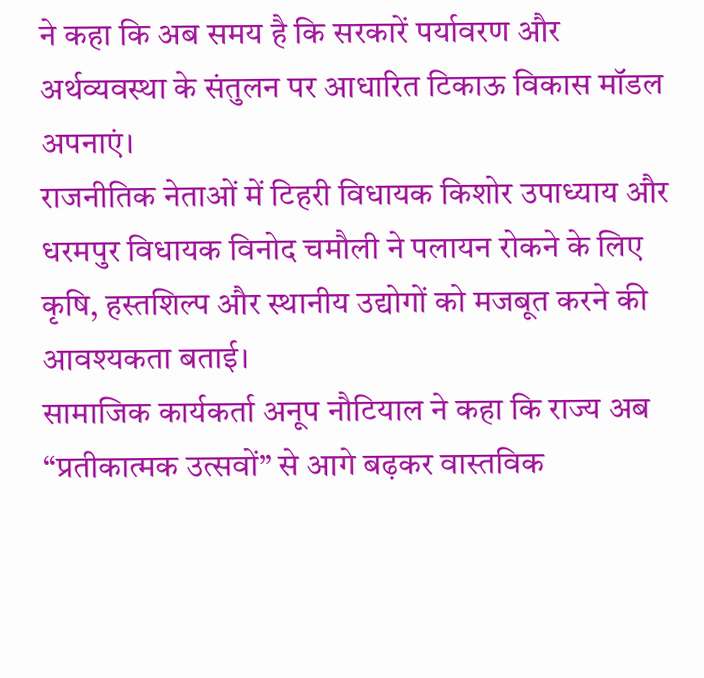ने कहा कि अब समय है कि सरकारें पर्यावरण और अर्थव्यवस्था के संतुलन पर आधारित टिकाऊ विकास मॉडल अपनाएं।
राजनीतिक नेताओं में टिहरी विधायक किशोर उपाध्याय और धरमपुर विधायक विनोद चमौली ने पलायन रोकने के लिए कृषि, हस्तशिल्प और स्थानीय उद्योगों को मजबूत करने की आवश्यकता बताई।
सामाजिक कार्यकर्ता अनूप नौटियाल ने कहा कि राज्य अब “प्रतीकात्मक उत्सवों” से आगे बढ़कर वास्तविक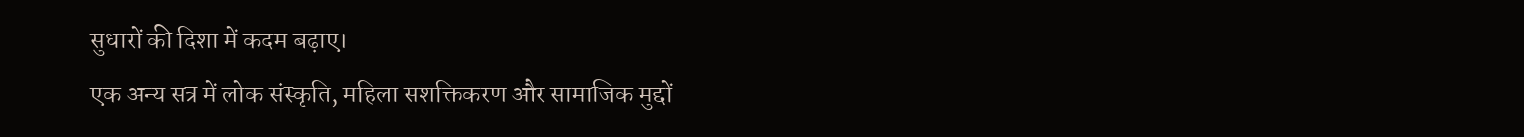सुधारों की दिशा में कदम बढ़ाए।
एक अन्य सत्र में लोक संस्कृति, महिला सशक्तिकरण और सामाजिक मुद्दों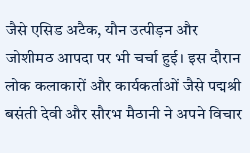जैसे एसिड अटैक, यौन उत्पीड़न और जोशीमठ आपदा पर भी चर्चा हुई। इस दौरान लोक कलाकारों और कार्यकर्ताओं जैसे पद्मश्री बसंती देवी और सौरभ मैठानी ने अपने विचार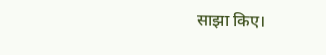साझा किए।